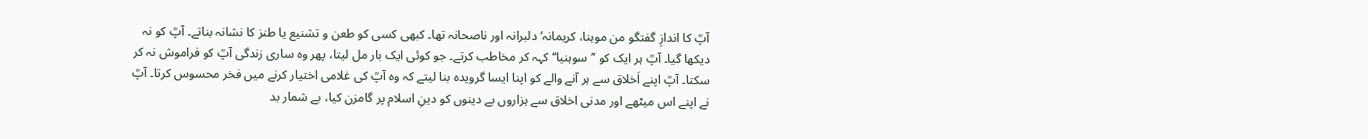آپؒ کا اندازِ گفتگو من موہنا، کریمانہ‘ دلبرانہ اور ناصحانہ تھا۔ کبھی کسی کو طعن و تشنیع یا طنز کا نشانہ بناتے۔ آپؒ کو نہ دیکھا گیا۔ آپؒ ہر ایک کو ’’سوہنیا‘‘ کہہ کر مخاطب کرتے۔ جو کوئی ایک بار مل لیتا، پھر وہ ساری زندگی آپؒ کو فراموش نہ کر سکتا۔ آپؒ اپنے اَخلاق سے ہر آنے والے کو اپنا ایسا گرویدہ بنا لیتے کہ وہ آپؒ کی غلامی اختیار کرنے میں فخر محسوس کرتا۔ آپؒ نے اپنے اس میٹھے اور مدنی اخلاق سے ہزاروں بے دینوں کو دینِ اسلام پر گامزن کیا، بے شمار بد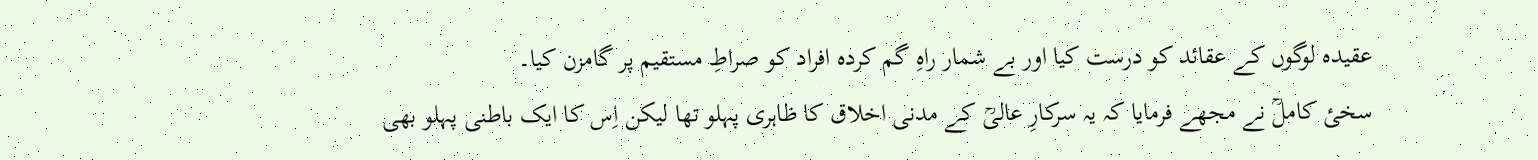عقیدہ لوگوں کے عقائد کو درست کیا اور بے شمار راہِ گم کردہ افراد کو صراطِ مستقیم پر گامزن کیا۔
سخیٔ کاملؒ نے مجھے فرمایا کہ یہ سرکارِ عالیؒ کے مدنی اخلاق کا ظاہری پہلو تھا لیکن اِس کا ایک باطنی پہلو بھی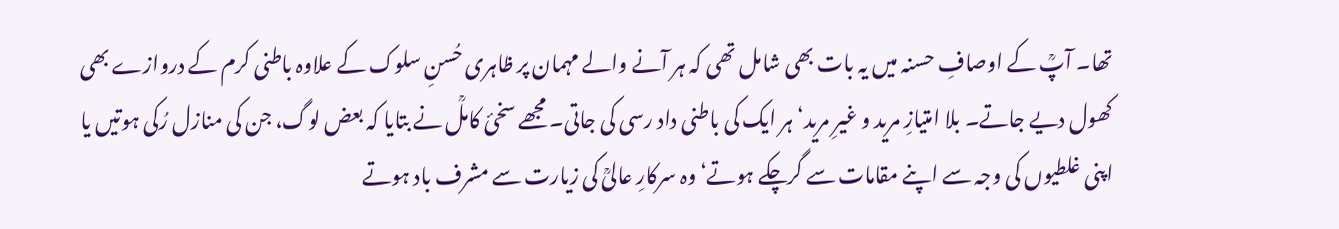تھا۔ آپؒ کے اوصافِ حسنہ میں یہ بات بھی شامل تھی کہ ہر آنے والے مہمان پر ظاہری حُسنِ سلوک کے علاوہ باطنی کرم کے دروازے بھی کھول دیے جاتے۔ بلا امتیازِ مرید و غیرِ مرید‘ ہر ایک کی باطنی داد رسی کی جاتی۔ مجھے سخیٔ کاملؒ نے بتایا کہ بعض لوگ، جن کی منازل رُکی ہوتیں یا اپنی غلطیوں کی وجہ سے اپنے مقامات سے گرچکے ہوتے‘ وہ سرکارِ عالیؒ کی زیارت سے مشرف باد ہوتے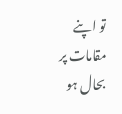تو اپنے مقامات پر بحال ہو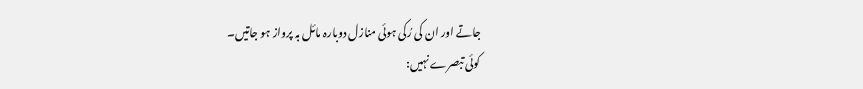جاتے اور ان کی رُکی ہوئی منازل دوبارہ مائل بہ پرواز ہو جاتیں۔
کوئی تبصرے نہیں: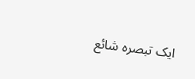ایک تبصرہ شائع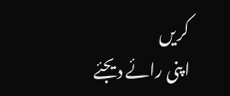کریں
اپنی رائے دیجئے